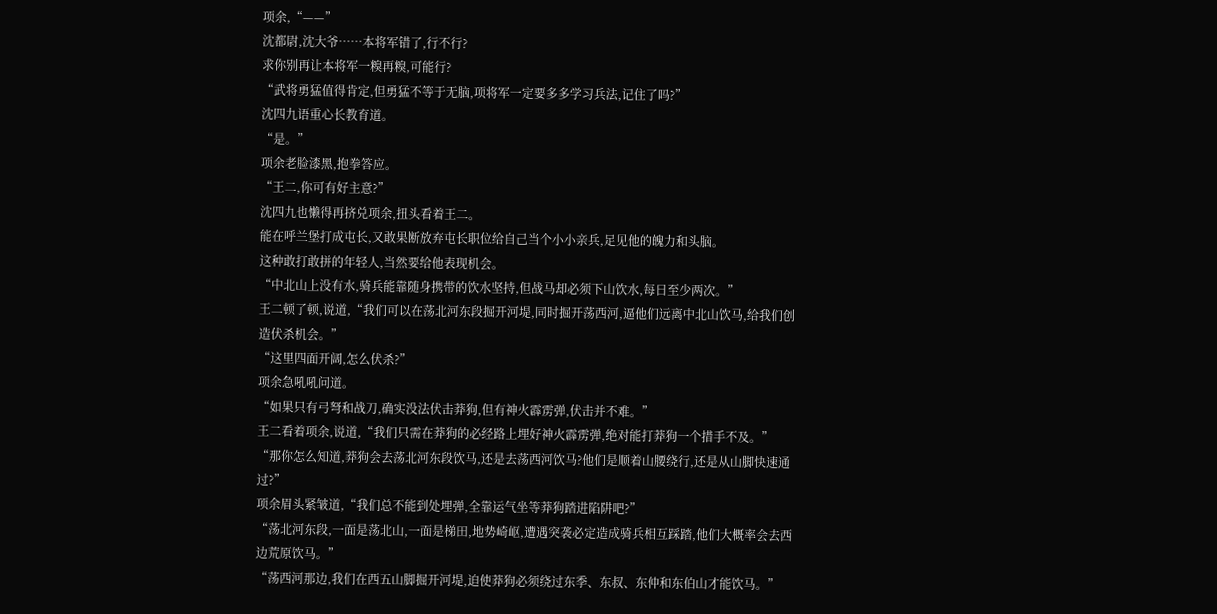项余,“——”
沈都尉,沈大爷……本将军错了,行不行?
求你别再让本将军一糗再糗,可能行?
“武将勇猛值得肯定,但勇猛不等于无脑,项将军一定要多多学习兵法,记住了吗?”
沈四九语重心长教育道。
“是。”
项余老脸漆黑,抱拳答应。
“王二,你可有好主意?”
沈四九也懒得再挤兑项余,扭头看着王二。
能在呼兰堡打成屯长,又敢果断放弃屯长职位给自己当个小小亲兵,足见他的魄力和头脑。
这种敢打敢拼的年轻人,当然要给他表现机会。
“中北山上没有水,骑兵能靠随身携带的饮水坚持,但战马却必须下山饮水,每日至少两次。”
王二顿了顿,说道,“我们可以在荡北河东段掘开河堤,同时掘开荡西河,逼他们远离中北山饮马,给我们创造伏杀机会。”
“这里四面开阔,怎么伏杀?”
项余急吼吼问道。
“如果只有弓弩和战刀,确实没法伏击莽狗,但有神火霹雳弹,伏击并不难。”
王二看着项余,说道,“我们只需在莽狗的必经路上埋好神火霹雳弹,绝对能打莽狗一个措手不及。”
“那你怎么知道,莽狗会去荡北河东段饮马,还是去荡西河饮马?他们是顺着山腰绕行,还是从山脚快速通过?”
项余眉头紧皱道,“我们总不能到处埋弹,全靠运气坐等莽狗踏进陷阱吧?”
“荡北河东段,一面是荡北山,一面是梯田,地势崎岖,遭遇突袭必定造成骑兵相互踩踏,他们大概率会去西边荒原饮马。”
“荡西河那边,我们在西五山脚掘开河堤,迫使莽狗必须绕过东季、东叔、东仲和东伯山才能饮马。”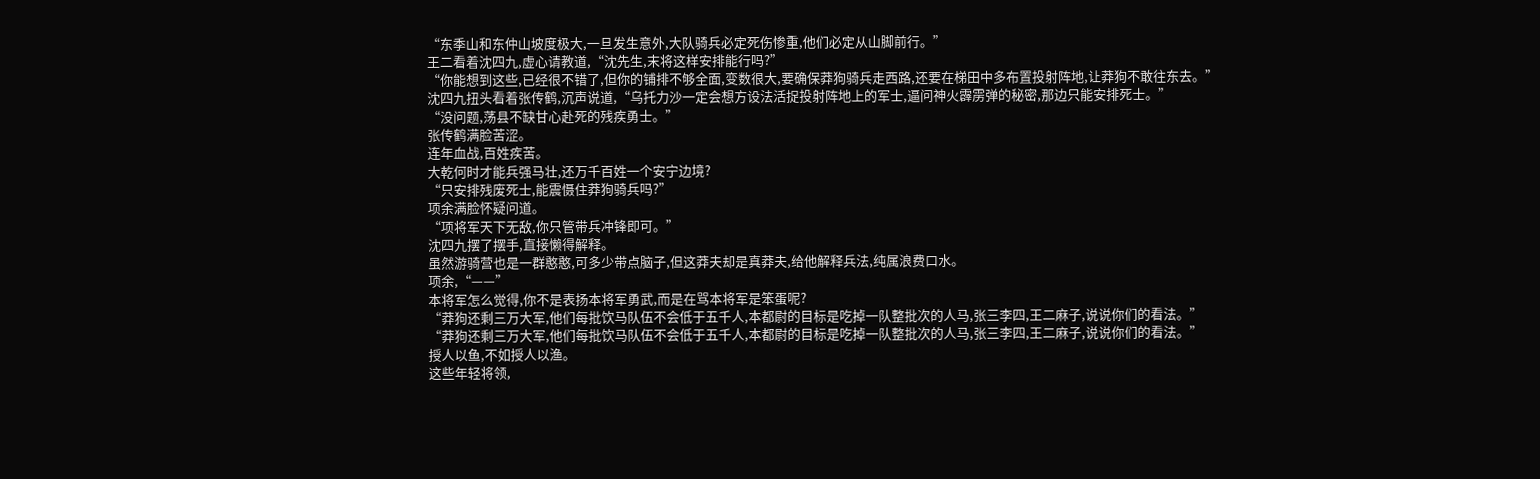“东季山和东仲山坡度极大,一旦发生意外,大队骑兵必定死伤惨重,他们必定从山脚前行。”
王二看着沈四九,虚心请教道,“沈先生,末将这样安排能行吗?”
“你能想到这些,已经很不错了,但你的铺排不够全面,变数很大,要确保莽狗骑兵走西路,还要在梯田中多布置投射阵地,让莽狗不敢往东去。”
沈四九扭头看着张传鹤,沉声说道,“乌托力沙一定会想方设法活捉投射阵地上的军士,逼问神火霹雳弹的秘密,那边只能安排死士。”
“没问题,荡县不缺甘心赴死的残疾勇士。”
张传鹤满脸苦涩。
连年血战,百姓疾苦。
大乾何时才能兵强马壮,还万千百姓一个安宁边境?
“只安排残废死士,能震慑住莽狗骑兵吗?”
项余满脸怀疑问道。
“项将军天下无敌,你只管带兵冲锋即可。”
沈四九摆了摆手,直接懒得解释。
虽然游骑营也是一群憨憨,可多少带点脑子,但这莽夫却是真莽夫,给他解释兵法,纯属浪费口水。
项余,“——”
本将军怎么觉得,你不是表扬本将军勇武,而是在骂本将军是笨蛋呢?
“莽狗还剩三万大军,他们每批饮马队伍不会低于五千人,本都尉的目标是吃掉一队整批次的人马,张三李四,王二麻子,说说你们的看法。”
“莽狗还剩三万大军,他们每批饮马队伍不会低于五千人,本都尉的目标是吃掉一队整批次的人马,张三李四,王二麻子,说说你们的看法。”
授人以鱼,不如授人以渔。
这些年轻将领,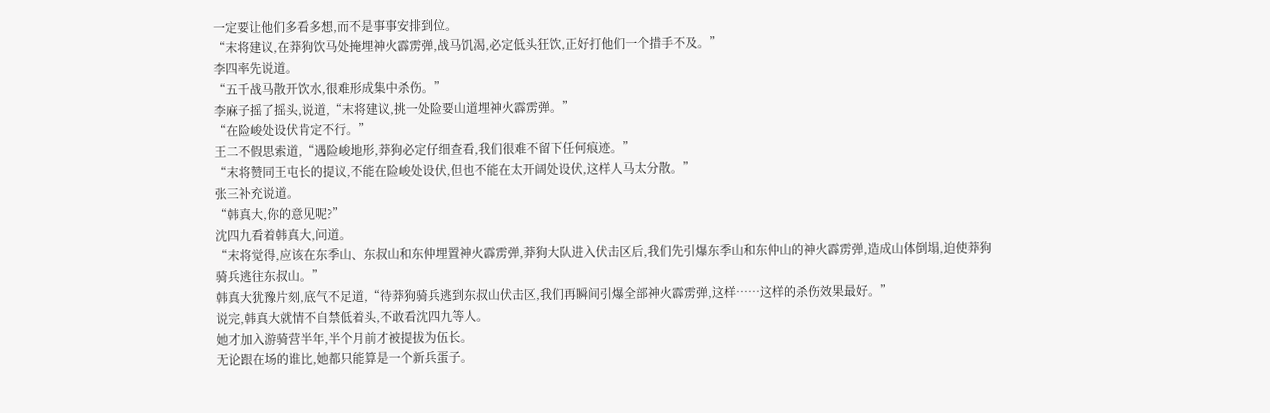一定要让他们多看多想,而不是事事安排到位。
“末将建议,在莽狗饮马处掩埋神火霹雳弹,战马饥渴,必定低头狂饮,正好打他们一个措手不及。”
李四率先说道。
“五千战马散开饮水,很难形成集中杀伤。”
李麻子摇了摇头,说道,“末将建议,挑一处险要山道埋神火霹雳弹。”
“在险峻处设伏肯定不行。”
王二不假思索道,“遇险峻地形,莽狗必定仔细查看,我们很难不留下任何痕迹。”
“末将赞同王屯长的提议,不能在险峻处设伏,但也不能在太开阔处设伏,这样人马太分散。”
张三补充说道。
“韩真大,你的意见呢?”
沈四九看着韩真大,问道。
“末将觉得,应该在东季山、东叔山和东仲埋置神火霹雳弹,莽狗大队进入伏击区后,我们先引爆东季山和东仲山的神火霹雳弹,造成山体倒塌,迫使莽狗骑兵逃往东叔山。”
韩真大犹豫片刻,底气不足道,“待莽狗骑兵逃到东叔山伏击区,我们再瞬间引爆全部神火霹雳弹,这样……这样的杀伤效果最好。”
说完,韩真大就情不自禁低着头,不敢看沈四九等人。
她才加入游骑营半年,半个月前才被提拔为伍长。
无论跟在场的谁比,她都只能算是一个新兵蛋子。